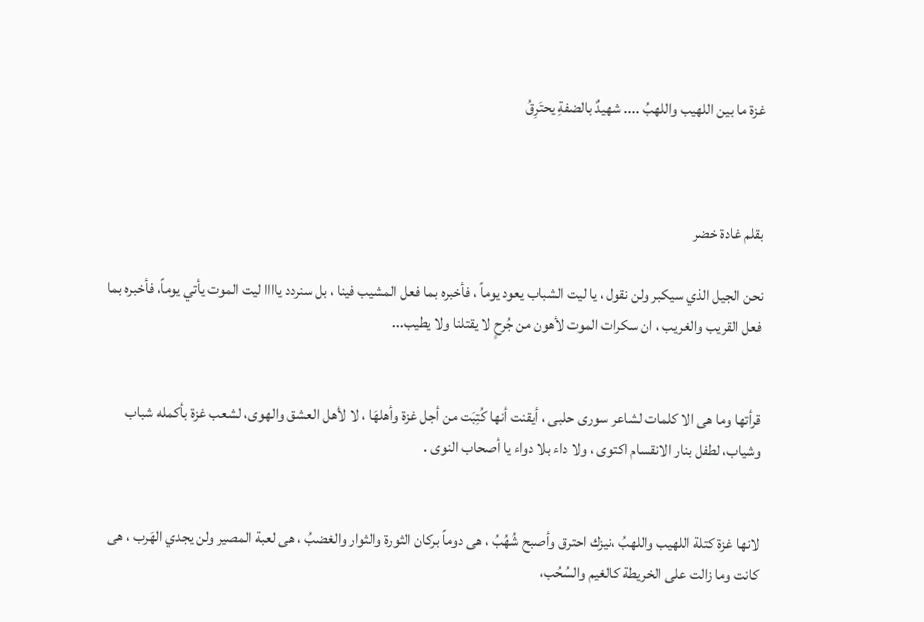غزة ما بين اللهيب واللهبُ .... شهيدٌ بالضفةِ يحتَرِقُ



بقلم غادة خضر

نحن الجيل الذي سيكبر ولن نقول ، يا ليت الشباب يعود يوماً ، فأخبره بما فعل المشيب فينا ، بل سنردد ياااا ليت الموت يأتي يوماً، فأخبره بما فعل القريب والغريب ، ان سكرات الموت لأهون من جُرحٍ لا يقتلنا ولا يطيب...


قرأتها وما هى الا كلمات لشاعر سورى حلبى ، أيقنت أنها كُتِبَت من أجل غزة وأهلهَا ، لا لأهل العشق والهوى، لشعب غزة بأكمله شباب وشياب، لطفل بنار الانقسام اكتوى ، ولا داء بلا دواء يا أصحاب النوى .


لانها غزة كتلة اللهيب واللهبُ ،نيزك احترق وأصبح شُهُبُ ، هى دوماً بركان الثورة والثوار والغضبُ ، هى لعبة المصير ولن يجدي الهَرب ، هى كانت وما زالت على الخريطة كالغيم والسُحُب،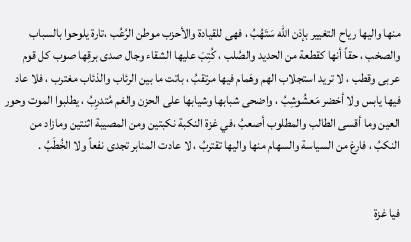منها واليها رياح التغيير بإذن الله سَتَهُبُ ، فهى للقيادة والأحزب موطن الرُعُب ،تارة يلوحوا بالسباب والصخب ، حقاً أنها كقطعة من الحديد والصُلب ، كُتِبَ عليها الشقاء وجال صدى برقِها صوب كل قوم عربى وقطب ، لا تريد استجلاب الهم وهَمام فيها مرتقبُ ، باتت ما بين الرئاب والذئاب مغترب ، فلا عاد فيها يابس ولا أخضر مَعشُوشِبُ ، واضحى شبابها وشيابها على الحزن والغم مُتدرِبُ ، يطلبوا الموت وحور العين وما أقسى الطالب والمطلوب أصعبُ ،في غزة النكبة نكبتين ومن المصيبة اثنتين ومازاد من النكبُ ، فارغ من السياسة والسهام منها واليها تقتربُ ، لا عادت المنابر تجدى نفعاً ولا الخُطَبُ .


فيا غزة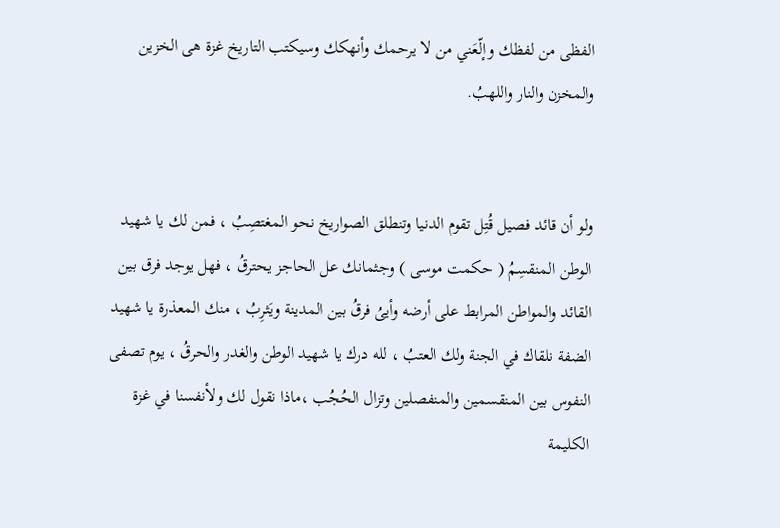الفظى من لفظك وإلّعَني من لا يرحمك وأنهكك وسيكتب التاريخ غزة هى الخزين والمخزن والنار واللهبُ.


ولو أن قائد فصيل قُتِل تقوم الدنيا وتنطلق الصواريخ نحو المغتصِبُ ، فمن لك يا شهيد الوطن المنقسِمُ ( حكمت موسى ) وجثمانك عل الحاجز يحترقُ ، فهل يوجد فرق بين القائد والمواطن المرابط على أرضه وأيىُ فرقُ بين المدينة ويَثرِبُ ، منك المعذرة يا شهيد الضفة نلقاك في الجنة ولك العتبُ ، لله درك يا شهيد الوطن والغدر والحرقُ ، يوم تصفى النفوس بين المنقسمين والمنفصلين وتزال الحُجُب ،ماذا نقول لك ولأنفسنا في غزة الكليمة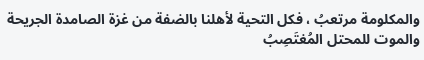والمكلومة مرتعبُ ، فكل التحية لأهلنا بالضفة من غزة الصامدة الجريحة والموت للمحتل المُغتَصِبُ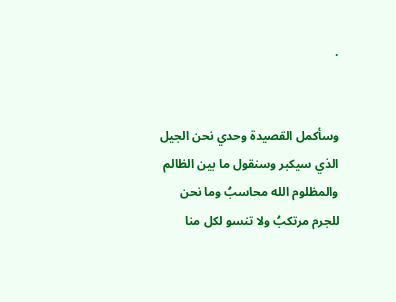.


وسأكمل القصيدة وحدي نحن الجيل الذي سيكبر وسنقول ما بين الظالم والمظلوم الله محاسبُ وما نحن للجرم مرتكبُ ولا تنسو لكل منا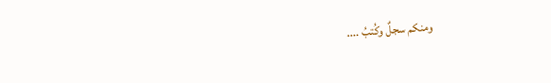ومنكم سجلٌ وكُتبُ ....